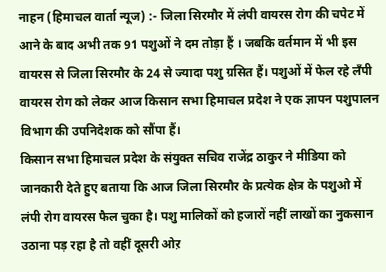नाहन (हिमाचल वार्ता न्यूज) :- जिला सिरमौर में लंपी वायरस रोग की चपेट में आने के बाद अभी तक 91 पशुओं ने दम तोड़ा हैं । जबकि वर्तमान में भी इस वायरस से जिला सिरमौर के 24 से ज्यादा पशु ग्रसित हैं। पशुओं में फेल रहे लँपी वायरस रोग को लेकर आज किसान सभा हिमाचल प्रदेश ने एक ज्ञापन पशुपालन विभाग की उपनिदेशक को सौंपा हैं।
किसान सभा हिमाचल प्रदेश के संयुक्त सचिव राजेंद्र ठाकुर ने मीडिया को जानकारी देते हुए बताया कि आज जिला सिरमौर के प्रत्येक क्षेत्र के पशुओ में लंपी रोग वायरस फैल चुका है। पशु मालिकों को हजारों नहीं लाखों का नुकसान उठाना पड़ रहा है तो वहीं दूसरी ओऱ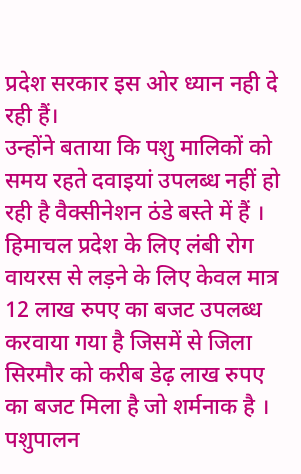प्रदेश सरकार इस ओर ध्यान नही दे रही हैं।
उन्होंने बताया कि पशु मालिकों को समय रहते दवाइयां उपलब्ध नहीं हो रही है वैक्सीनेशन ठंडे बस्ते में हैं । हिमाचल प्रदेश के लिए लंबी रोग वायरस से लड़ने के लिए केवल मात्र 12 लाख रुपए का बजट उपलब्ध करवाया गया है जिसमें से जिला सिरमौर को करीब डेढ़ लाख रुपए का बजट मिला है जो शर्मनाक है ।
पशुपालन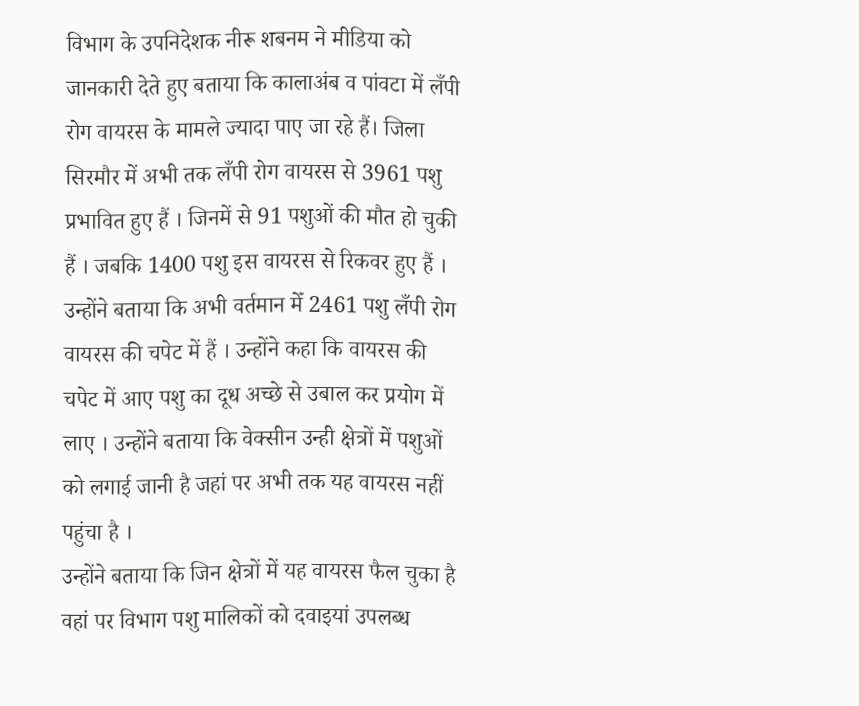विभाग के उपनिदेशक नीरू शबनम ने मीडिया को जानकारी देते हुए बताया कि कालाअंब व पांवटा में लँपी रोग वायरस के मामले ज्यादा पाए जा रहे हैं। जिला सिरमौर में अभी तक लँपी रोग वायरस से 3961 पशु प्रभावित हुए हैं । जिनमें से 91 पशुओं की मौत हो चुकी हैं । जबकि 1400 पशु इस वायरस से रिकवर हुए हैं । उन्होंने बताया कि अभी वर्तमान मेँ 2461 पशु लँपी रोग वायरस की चपेट में हैं । उन्होंने कहा कि वायरस की चपेट में आए पशु का दूध अच्छे से उबाल कर प्रयोग में लाए । उन्होंने बताया कि वेक्सीन उन्ही क्षेत्रों में पशुओं को लगाई जानी है जहां पर अभी तक यह वायरस नहीं पहुंचा है ।
उन्होंने बताया कि जिन क्षेत्रों में यह वायरस फैल चुका है वहां पर विभाग पशु मालिकों को दवाइयां उपलब्ध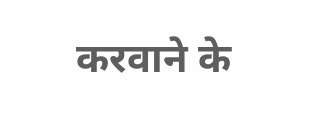करवाने के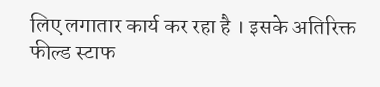लिए लगातार कार्य कर रहा है । इसके अतिरिक्त फील्ड स्टाफ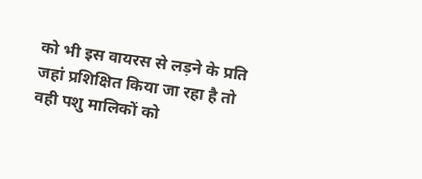को भी इस वायरस से लड़ने के प्रति जहां प्रशिक्षित किया जा रहा है तो वही पशु मालिकों को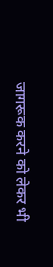जागरूक करने को लेकर भी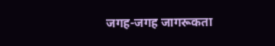जगह-जगह जागरूकता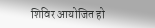शिविर आयोजित हो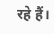रहे हैं।